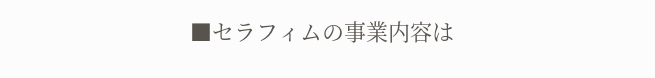■セラフィムの事業内容は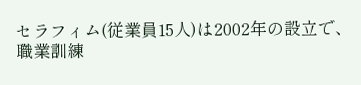セラフィム(従業員15人)は2002年の設立で、職業訓練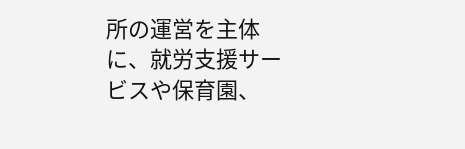所の運営を主体に、就労支援サービスや保育園、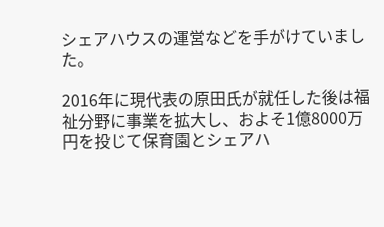シェアハウスの運営などを手がけていました。

2016年に現代表の原田氏が就任した後は福祉分野に事業を拡大し、およそ1億8000万円を投じて保育園とシェアハ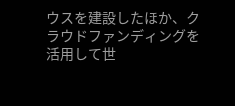ウスを建設したほか、クラウドファンディングを活用して世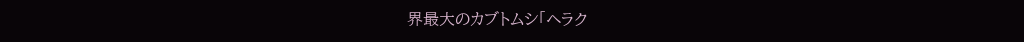界最大のカブトムシ「ヘラク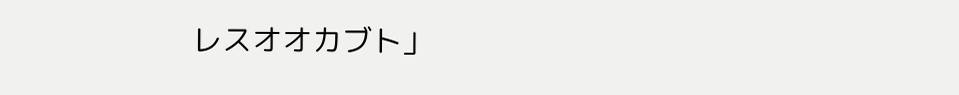レスオオカブト」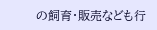の飼育・販売なども行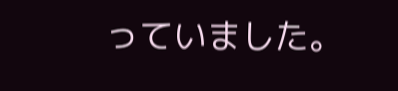っていました。